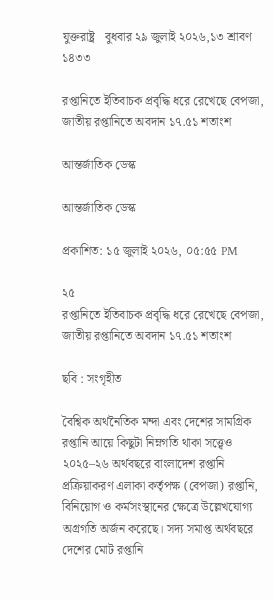যুক্তরাষ্ট্র   বুধবার ২৯ জুলাই ২০২৬,১৩ শ্রাবণ ১৪৩৩

রপ্তানিতে ইতিবাচক প্রবৃদ্ধি ধরে রেখেছে বেপজা, জাতীয় রপ্তানিতে অবদান ১৭.৫১ শতাংশ

আন্তর্জাতিক ডেস্ক

আন্তর্জাতিক ডেস্ক

প্রকাশিত: ১৫ জুলাই ২০২৬, ০৫:৫৫ PM

২৫
রপ্তানিতে ইতিবাচক প্রবৃদ্ধি ধরে রেখেছে বেপজা, জাতীয় রপ্তানিতে অবদান ১৭.৫১ শতাংশ

ছবি : সংগৃহীত

বৈশ্বিক অর্থনৈতিক মন্দা এবং দেশের সামগ্রিক রপ্তানি আয়ে কিছুটা নিম্নগতি থাকা সত্ত্বেও ২০২৫–২৬ অর্থবছরে বাংলাদেশ রপ্তানি প্রক্রিয়াকরণ এলাকা কর্তৃপক্ষ (বেপজা) রপ্তানি, বিনিয়োগ ও কর্মসংস্থানের ক্ষেত্রে উল্লেখযোগ্য অগ্রগতি অর্জন করেছে। সদ্য সমাপ্ত অর্থবছরে দেশের মোট রপ্তানি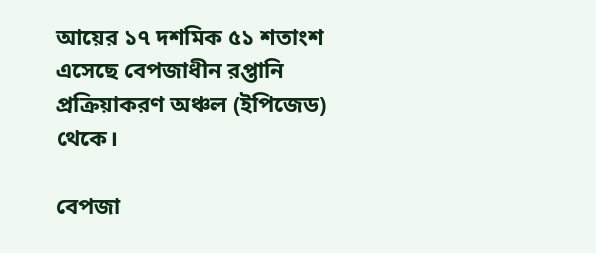আয়ের ১৭ দশমিক ৫১ শতাংশ এসেছে বেপজাধীন রপ্তানি প্রক্রিয়াকরণ অঞ্চল (ইপিজেড) থেকে।

বেপজা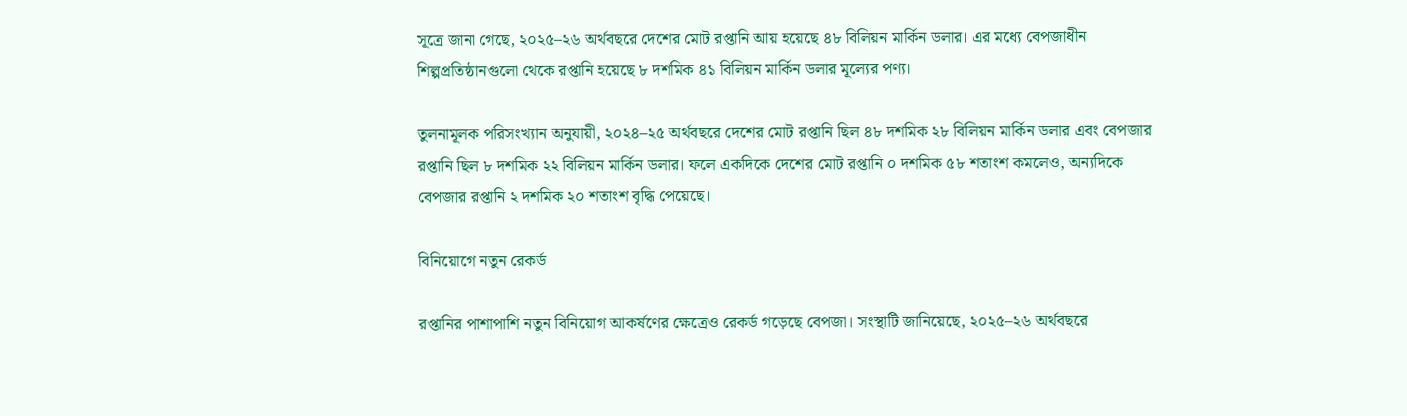সূত্রে জানা গেছে, ২০২৫–২৬ অর্থবছরে দেশের মোট রপ্তানি আয় হয়েছে ৪৮ বিলিয়ন মার্কিন ডলার। এর মধ্যে বেপজাধীন শিল্পপ্রতিষ্ঠানগুলো থেকে রপ্তানি হয়েছে ৮ দশমিক ৪১ বিলিয়ন মার্কিন ডলার মূল্যের পণ্য।

তুলনামূলক পরিসংখ্যান অনুযায়ী, ২০২৪–২৫ অর্থবছরে দেশের মোট রপ্তানি ছিল ৪৮ দশমিক ২৮ বিলিয়ন মার্কিন ডলার এবং বেপজার রপ্তানি ছিল ৮ দশমিক ২২ বিলিয়ন মার্কিন ডলার। ফলে একদিকে দেশের মোট রপ্তানি ০ দশমিক ৫৮ শতাংশ কমলেও, অন্যদিকে বেপজার রপ্তানি ২ দশমিক ২০ শতাংশ বৃদ্ধি পেয়েছে।

বিনিয়োগে নতুন রেকর্ড

রপ্তানির পাশাপাশি নতুন বিনিয়োগ আকর্ষণের ক্ষেত্রেও রেকর্ড গড়েছে বেপজা। সংস্থাটি জানিয়েছে, ২০২৫–২৬ অর্থবছরে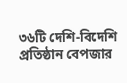৩৬টি দেশি-বিদেশি প্রতিষ্ঠান বেপজার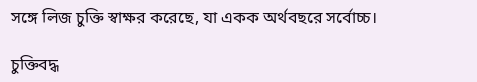সঙ্গে লিজ চুক্তি স্বাক্ষর করেছে, যা একক অর্থবছরে সর্বোচ্চ।

চুক্তিবদ্ধ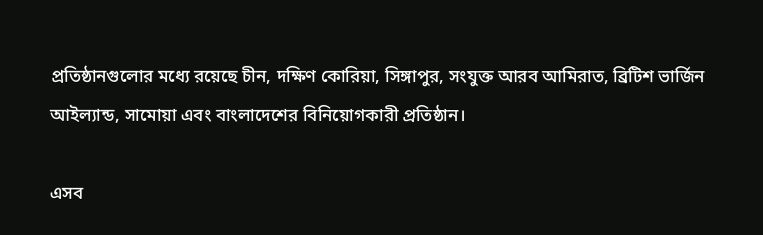প্রতিষ্ঠানগুলোর মধ্যে রয়েছে চীন, দক্ষিণ কোরিয়া, সিঙ্গাপুর, সংযুক্ত আরব আমিরাত, ব্রিটিশ ভার্জিন আইল্যান্ড, সামোয়া এবং বাংলাদেশের বিনিয়োগকারী প্রতিষ্ঠান।

এসব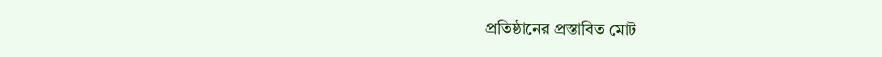প্রতিষ্ঠানের প্রস্তাবিত মোট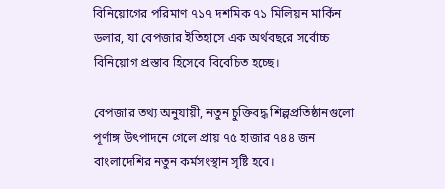বিনিয়োগের পরিমাণ ৭১৭ দশমিক ৭১ মিলিয়ন মার্কিন ডলার, যা বেপজার ইতিহাসে এক অর্থবছরে সর্বোচ্চ বিনিয়োগ প্রস্তাব হিসেবে বিবেচিত হচ্ছে।

বেপজার তথ্য অনুযায়ী, নতুন চুক্তিবদ্ধ শিল্পপ্রতিষ্ঠানগুলো পূর্ণাঙ্গ উৎপাদনে গেলে প্রায় ৭৫ হাজার ৭৪৪ জন বাংলাদেশির নতুন কর্মসংস্থান সৃষ্টি হবে।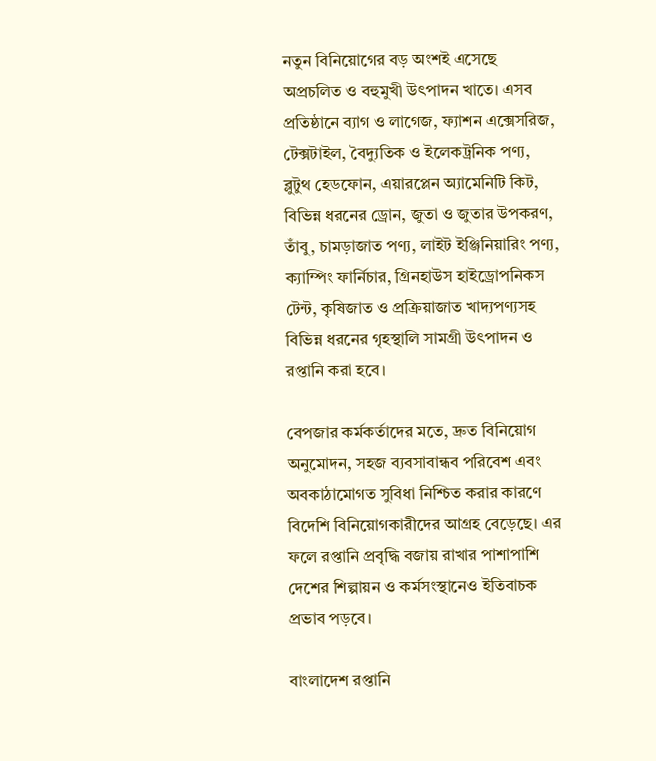নতুন বিনিয়োগের বড় অংশই এসেছে অপ্রচলিত ও বহুমুখী উৎপাদন খাতে। এসব প্রতিষ্ঠানে ব্যাগ ও লাগেজ, ফ্যাশন এক্সেসরিজ, টেক্সটাইল, বৈদ্যুতিক ও ইলেকট্রনিক পণ্য, ব্লুটুথ হেডফোন, এয়ারপ্লেন অ্যামেনিটি কিট, বিভিন্ন ধরনের ড্রোন, জুতা ও জুতার উপকরণ, তাঁবু, চামড়াজাত পণ্য, লাইট ইঞ্জিনিয়ারিং পণ্য, ক্যাম্পিং ফার্নিচার, গ্রিনহাউস হাইড্রোপনিকস টেন্ট, কৃষিজাত ও প্রক্রিয়াজাত খাদ্যপণ্যসহ বিভিন্ন ধরনের গৃহস্থালি সামগ্রী উৎপাদন ও রপ্তানি করা হবে।

বেপজার কর্মকর্তাদের মতে, দ্রুত বিনিয়োগ অনুমোদন, সহজ ব্যবসাবান্ধব পরিবেশ এবং অবকাঠামোগত সুবিধা নিশ্চিত করার কারণে বিদেশি বিনিয়োগকারীদের আগ্রহ বেড়েছে। এর ফলে রপ্তানি প্রবৃদ্ধি বজায় রাখার পাশাপাশি দেশের শিল্পায়ন ও কর্মসংস্থানেও ইতিবাচক প্রভাব পড়বে।

বাংলাদেশ রপ্তানি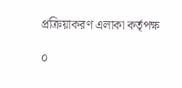প্রক্রিয়াকরণ এলাকা কর্তৃপক্ষ

০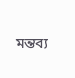মন্তব্য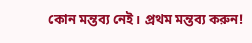কোন মন্তব্য নেই। প্রথম মন্তব্য করুন!